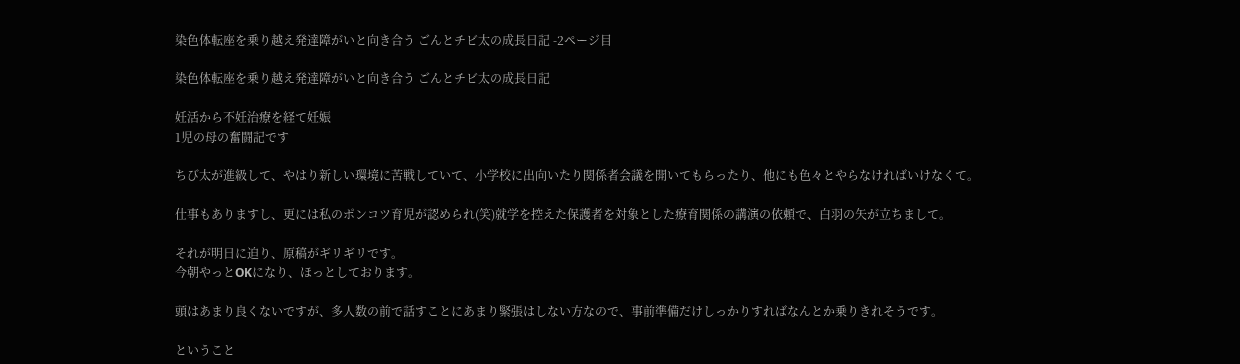染色体転座を乗り越え発達障がいと向き合う ごんとチビ太の成長日記 -2ページ目

染色体転座を乗り越え発達障がいと向き合う ごんとチビ太の成長日記

妊活から不妊治療を経て妊娠
1児の母の奮闘記です

ちび太が進級して、やはり新しい環境に苦戦していて、小学校に出向いたり関係者会議を開いてもらったり、他にも色々とやらなければいけなくて。

仕事もありますし、更には私のポンコツ育児が認められ(笑)就学を控えた保護者を対象とした療育関係の講演の依頼で、白羽の矢が立ちまして。

それが明日に迫り、原稿がギリギリです。
今朝やっとOKになり、ほっとしております。

頭はあまり良くないですが、多人数の前で話すことにあまり緊張はしない方なので、事前準備だけしっかりすればなんとか乗りきれそうです。

ということ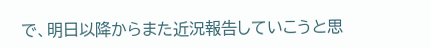で、明日以降からまた近況報告していこうと思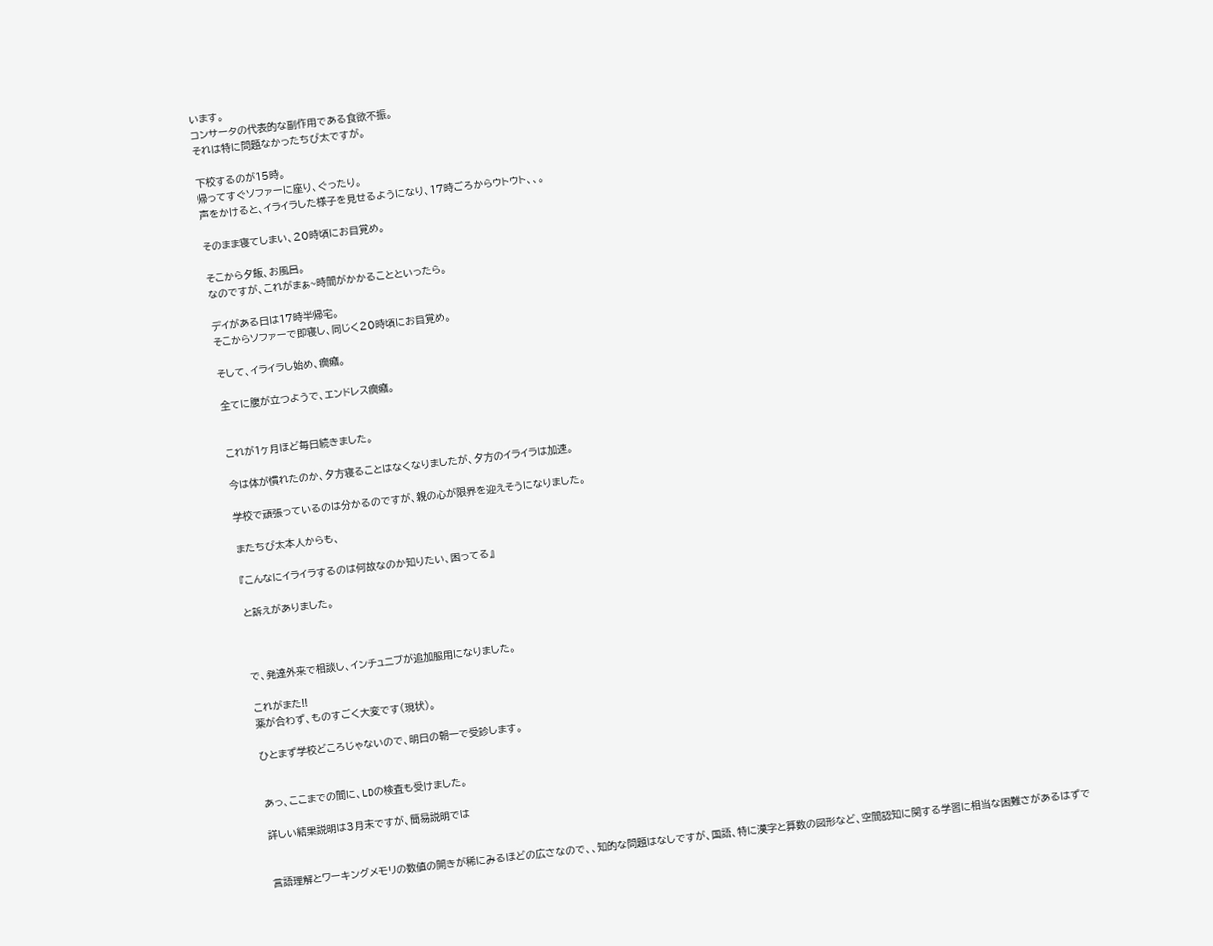います。
コンサータの代表的な副作用である食欲不振。
それは特に問題なかったちび太ですが。

下校するのが15時。
帰ってすぐソファーに座り、ぐったり。
声をかけると、イライラした様子を見せるようになり、17時ごろからウトウト、、。

そのまま寝てしまい、20時頃にお目覚め。

そこから夕飯、お風呂。
なのですが、これがまぁ~時間がかかることといったら。

デイがある日は17時半帰宅。
そこからソファーで即寝し、同じく20時頃にお目覚め。

そして、イライラし始め、癇癪。

全てに腹が立つようで、エンドレス癇癪。


これが1ヶ月ほど毎日続きました。

今は体が慣れたのか、夕方寝ることはなくなりましたが、夕方のイライラは加速。

学校で頑張っているのは分かるのですが、親の心が限界を迎えそうになりました。

またちび太本人からも、

『こんなにイライラするのは何故なのか知りたい、困ってる』

と訴えがありました。



で、発達外来で相談し、インチュニブが追加服用になりました。

これがまた!!
薬が合わず、ものすごく大変です(現状)。

ひとまず学校どころじゃないので、明日の朝一で受診します。


あっ、ここまでの間に、LDの検査も受けました。

詳しい結果説明は3月末ですが、簡易説明では


言語理解とワーキングメモリの数値の開きが稀にみるほどの広さなので、、知的な問題はなしですが、国語、特に漢字と算数の図形など、空間認知に関する学習に相当な困難さがあるはずで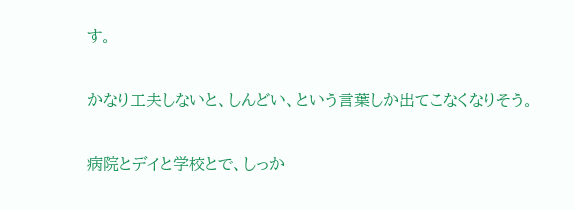す。

かなり工夫しないと、しんどい、という言葉しか出てこなくなりそう。

病院とデイと学校とで、しっか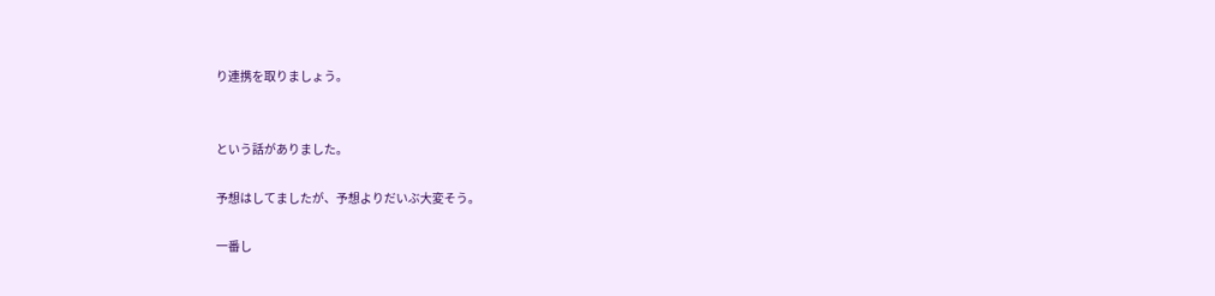り連携を取りましょう。


という話がありました。

予想はしてましたが、予想よりだいぶ大変そう。

一番し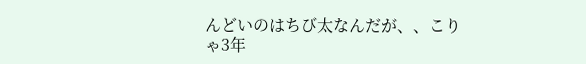んどいのはちび太なんだが、、こりゃ3年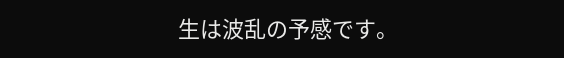生は波乱の予感です。